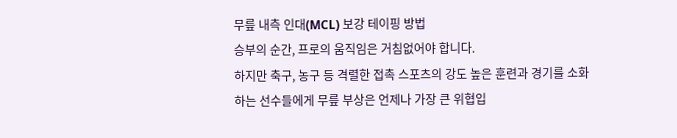무릎 내측 인대(MCL) 보강 테이핑 방법
승부의 순간, 프로의 움직임은 거침없어야 합니다.
하지만 축구, 농구 등 격렬한 접촉 스포츠의 강도 높은 훈련과 경기를 소화하는 선수들에게 무릎 부상은 언제나 가장 큰 위협입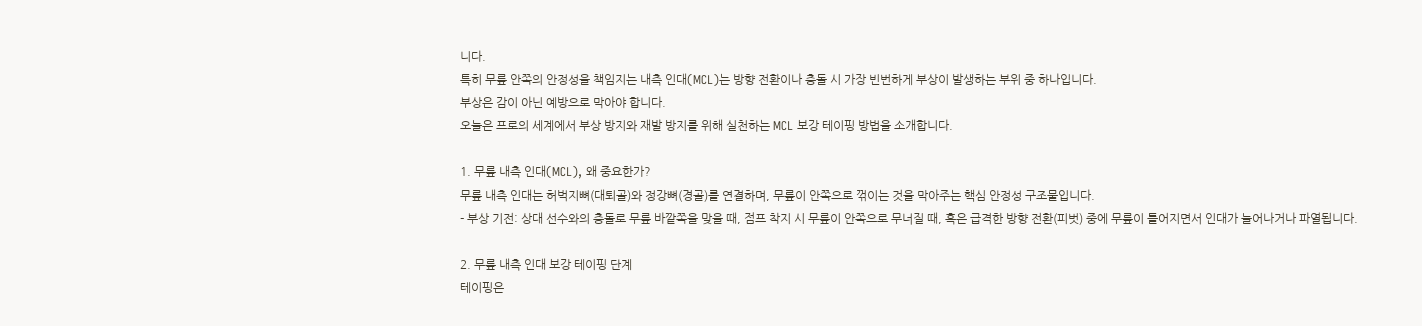니다.
특히 무릎 안쪽의 안정성을 책임지는 내측 인대(MCL)는 방향 전환이나 충돌 시 가장 빈번하게 부상이 발생하는 부위 중 하나입니다.
부상은 감이 아닌 예방으로 막아야 합니다.
오늘은 프로의 세계에서 부상 방지와 재발 방지를 위해 실천하는 MCL 보강 테이핑 방법을 소개합니다.

1. 무릎 내측 인대(MCL), 왜 중요한가?
무릎 내측 인대는 허벅지뼈(대퇴골)와 정강뼈(경골)를 연결하며, 무릎이 안쪽으로 꺾이는 것을 막아주는 핵심 안정성 구조물입니다.
- 부상 기전: 상대 선수와의 충돌로 무릎 바깥쪽을 맞을 때, 점프 착지 시 무릎이 안쪽으로 무너질 때, 혹은 급격한 방향 전환(피벗) 중에 무릎이 틀어지면서 인대가 늘어나거나 파열됩니다.

2. 무릎 내측 인대 보강 테이핑 단계
테이핑은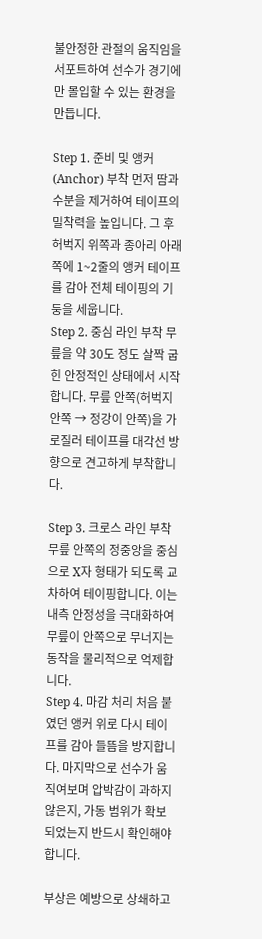불안정한 관절의 움직임을 서포트하여 선수가 경기에만 몰입할 수 있는 환경을 만듭니다.

Step 1. 준비 및 앵커(Anchor) 부착 먼저 땀과 수분을 제거하여 테이프의 밀착력을 높입니다. 그 후 허벅지 위쪽과 종아리 아래쪽에 1~2줄의 앵커 테이프를 감아 전체 테이핑의 기둥을 세웁니다.
Step 2. 중심 라인 부착 무릎을 약 30도 정도 살짝 굽힌 안정적인 상태에서 시작합니다. 무릎 안쪽(허벅지 안쪽 → 정강이 안쪽)을 가로질러 테이프를 대각선 방향으로 견고하게 부착합니다.

Step 3. 크로스 라인 부착 무릎 안쪽의 정중앙을 중심으로 X자 형태가 되도록 교차하여 테이핑합니다. 이는 내측 안정성을 극대화하여 무릎이 안쪽으로 무너지는 동작을 물리적으로 억제합니다.
Step 4. 마감 처리 처음 붙였던 앵커 위로 다시 테이프를 감아 들뜸을 방지합니다. 마지막으로 선수가 움직여보며 압박감이 과하지 않은지, 가동 범위가 확보되었는지 반드시 확인해야 합니다.

부상은 예방으로 상쇄하고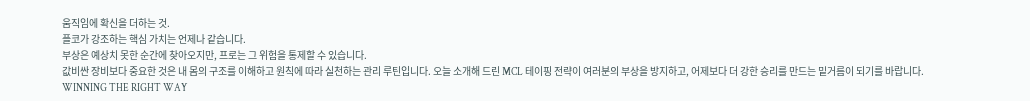움직임에 확신을 더하는 것.
플코가 강조하는 핵심 가치는 언제나 같습니다.
부상은 예상치 못한 순간에 찾아오지만, 프로는 그 위험을 통제할 수 있습니다.
값비싼 장비보다 중요한 것은 내 몸의 구조를 이해하고 원칙에 따라 실천하는 관리 루틴입니다. 오늘 소개해 드린 MCL 테이핑 전략이 여러분의 부상을 방지하고, 어제보다 더 강한 승리를 만드는 밑거름이 되기를 바랍니다.
WINNING THE RIGHT WAY